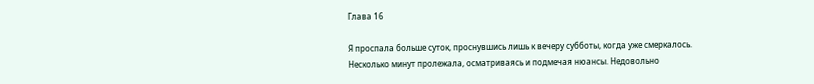Глава 16

Я проспала больше суток, проснувшись лишь к вечеру субботы, когда уже смеркалось. Несколько минут пролежала, осматриваясь и подмечая нюансы. Недовольно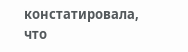констатировала, что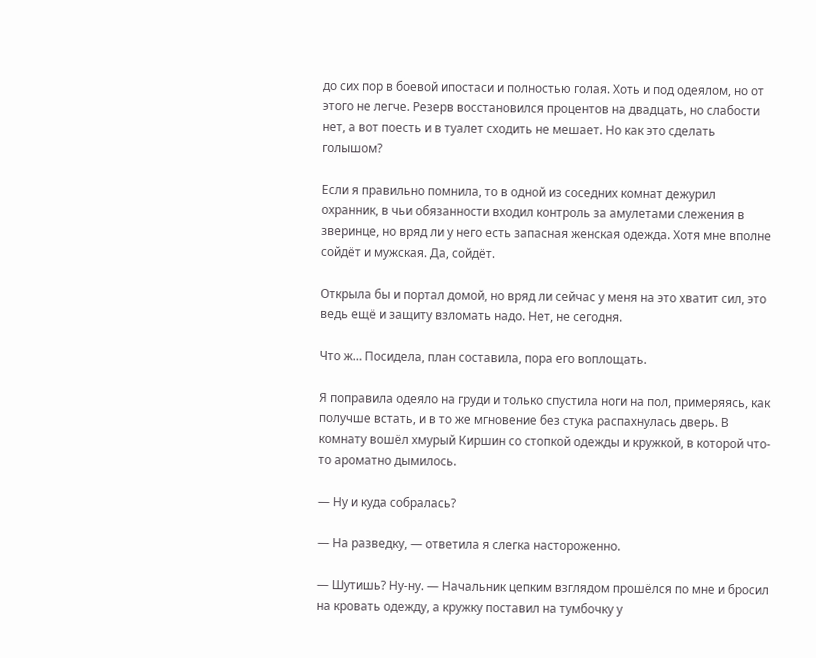до сих пор в боевой ипостаси и полностью голая. Хоть и под одеялом, но от этого не легче. Резерв восстановился процентов на двадцать, но слабости нет, а вот поесть и в туалет сходить не мешает. Но как это сделать голышом?

Если я правильно помнила, то в одной из соседних комнат дежурил охранник, в чьи обязанности входил контроль за амулетами слежения в зверинце, но вряд ли у него есть запасная женская одежда. Хотя мне вполне сойдёт и мужская. Да, сойдёт.

Открыла бы и портал домой, но вряд ли сейчас у меня на это хватит сил, это ведь ещё и защиту взломать надо. Нет, не сегодня.

Что ж… Посидела, план составила, пора его воплощать.

Я поправила одеяло на груди и только спустила ноги на пол, примеряясь, как получше встать, и в то же мгновение без стука распахнулась дверь. В комнату вошёл хмурый Киршин со стопкой одежды и кружкой, в которой что-то ароматно дымилось.

— Ну и куда собралась?

— На разведку, — ответила я слегка настороженно.

— Шутишь? Ну-ну. — Начальник цепким взглядом прошёлся по мне и бросил на кровать одежду, а кружку поставил на тумбочку у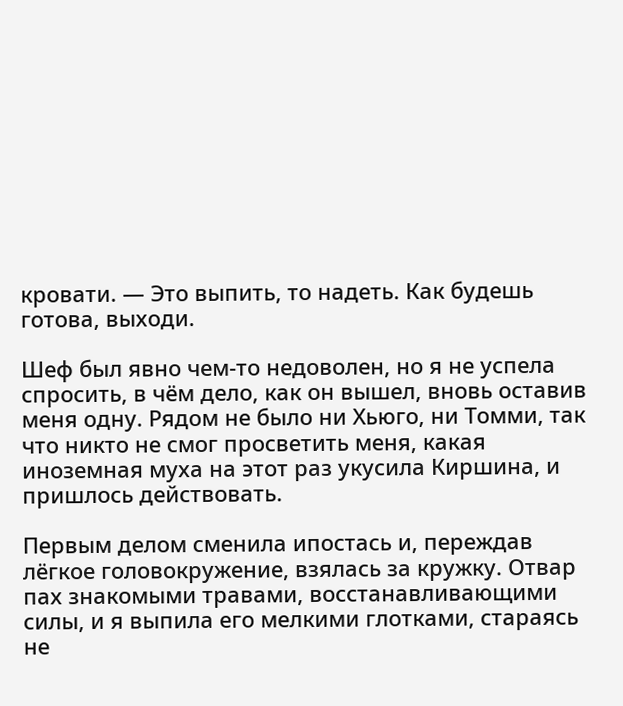кровати. — Это выпить, то надеть. Как будешь готова, выходи.

Шеф был явно чем-то недоволен, но я не успела спросить, в чём дело, как он вышел, вновь оставив меня одну. Рядом не было ни Хьюго, ни Томми, так что никто не смог просветить меня, какая иноземная муха на этот раз укусила Киршина, и пришлось действовать.

Первым делом сменила ипостась и, переждав лёгкое головокружение, взялась за кружку. Отвар пах знакомыми травами, восстанавливающими силы, и я выпила его мелкими глотками, стараясь не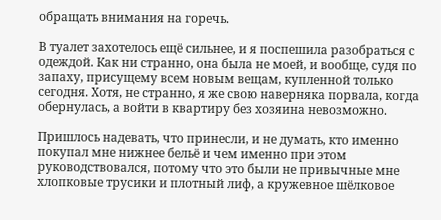обращать внимания на горечь.

В туалет захотелось ещё сильнее, и я поспешила разобраться с одеждой. Как ни странно, она была не моей, и вообще, судя по запаху, присущему всем новым вещам, купленной только сегодня. Хотя, не странно, я же свою наверняка порвала, когда обернулась, а войти в квартиру без хозяина невозможно.

Пришлось надевать, что принесли, и не думать, кто именно покупал мне нижнее бельё и чем именно при этом руководствовался, потому что это были не привычные мне хлопковые трусики и плотный лиф, а кружевное шёлковое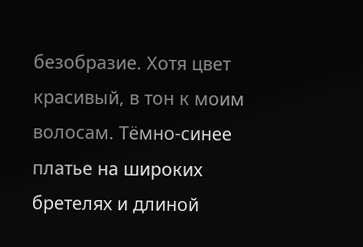безобразие. Хотя цвет красивый, в тон к моим волосам. Тёмно-синее платье на широких бретелях и длиной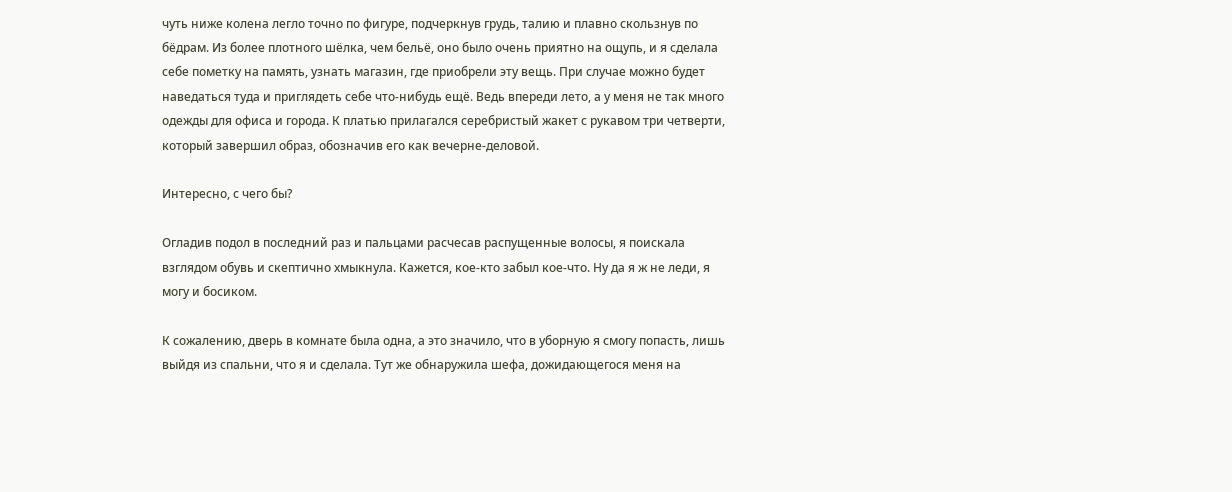чуть ниже колена легло точно по фигуре, подчеркнув грудь, талию и плавно скользнув по бёдрам. Из более плотного шёлка, чем бельё, оно было очень приятно на ощупь, и я сделала себе пометку на память, узнать магазин, где приобрели эту вещь. При случае можно будет наведаться туда и приглядеть себе что-нибудь ещё. Ведь впереди лето, а у меня не так много одежды для офиса и города. К платью прилагался серебристый жакет с рукавом три четверти, который завершил образ, обозначив его как вечерне-деловой.

Интересно, с чего бы?

Огладив подол в последний раз и пальцами расчесав распущенные волосы, я поискала взглядом обувь и скептично хмыкнула. Кажется, кое-кто забыл кое-что. Ну да я ж не леди, я могу и босиком.

К сожалению, дверь в комнате была одна, а это значило, что в уборную я смогу попасть, лишь выйдя из спальни, что я и сделала. Тут же обнаружила шефа, дожидающегося меня на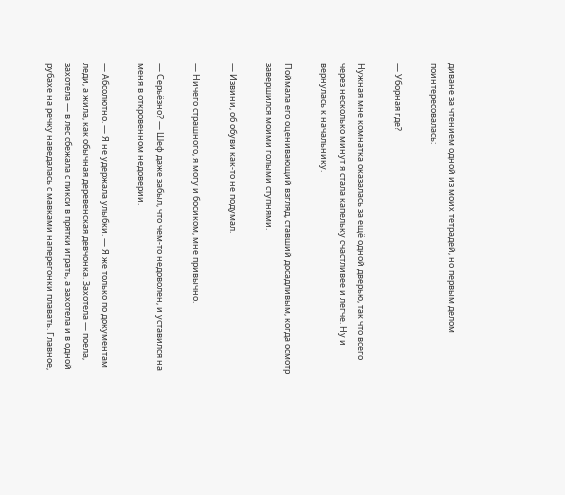диване за чтением одной из моих тетрадей, но первым делом поинтересовалась:

— Уборная где?

Нужная мне комнатка оказалась за ещё одной дверью, так что всего через несколько минут я стала капельку счастливее и легче. Ну и вернулась к начальнику.

Поймала его оценивающий взгляд, ставший досадливым, когда осмотр завершился моими голыми ступнями.

— Извини, об обуви как-то не подумал.

— Ничего страшного, я могу и босиком, мне привычно.

— Серьёзно? — Шеф даже забыл, что чем-то недоволен, и уставился на меня в откровенном недоверии.

— Абсолютно. — Я не удержала улыбки. — Я же только по документам леди, а жила, как обычная деревенская девчонка. Захотела — поела, захотела — в лес сбежала с пикси в прятки играть, а захотела и в одной рубахе на речку наведалась с мавками наперегонки плавать. Главное,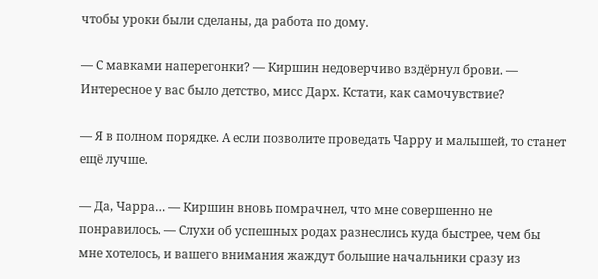чтобы уроки были сделаны, да работа по дому.

— С мавками наперегонки? — Киршин недоверчиво вздёрнул брови. — Интересное у вас было детство, мисс Дарх. Кстати, как самочувствие?

— Я в полном порядке. А если позволите проведать Чарру и малышей, то станет ещё лучше.

— Да, Чарра… — Киршин вновь помрачнел, что мне совершенно не понравилось. — Слухи об успешных родах разнеслись куда быстрее, чем бы мне хотелось, и вашего внимания жаждут большие начальники сразу из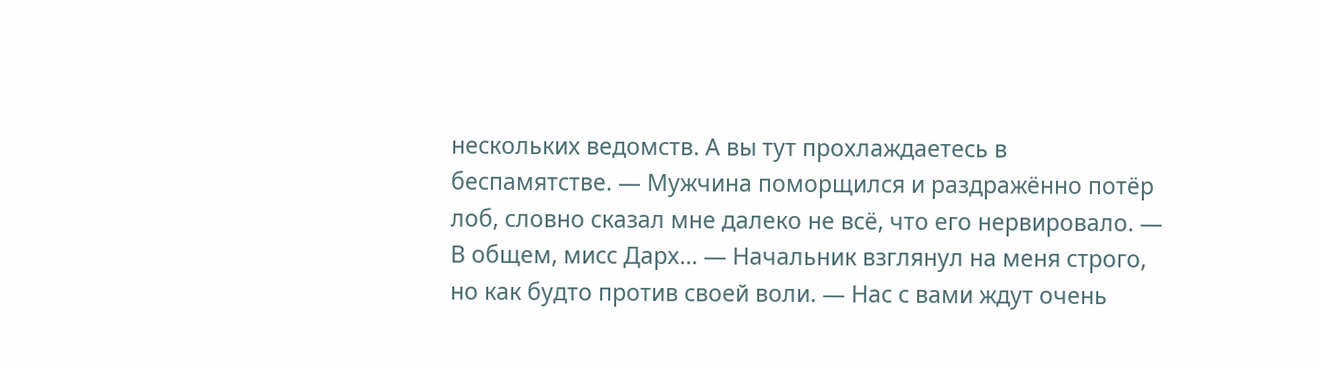нескольких ведомств. А вы тут прохлаждаетесь в беспамятстве. — Мужчина поморщился и раздражённо потёр лоб, словно сказал мне далеко не всё, что его нервировало. — В общем, мисс Дарх… — Начальник взглянул на меня строго, но как будто против своей воли. — Нас с вами ждут очень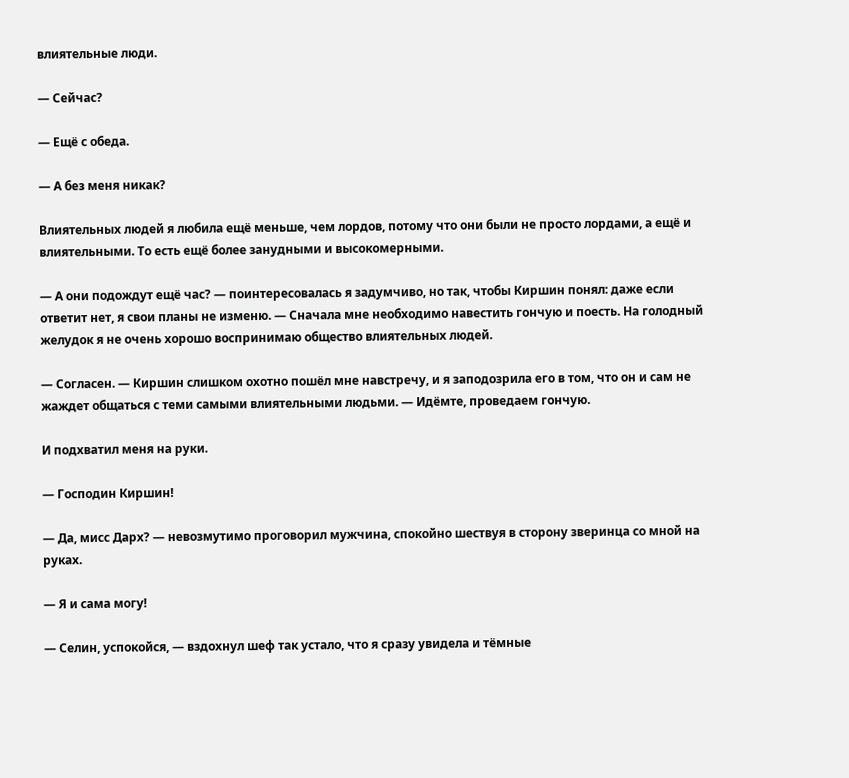влиятельные люди.

— Сейчас?

— Ещё с обеда.

— А без меня никак?

Влиятельных людей я любила ещё меньше, чем лордов, потому что они были не просто лордами, а ещё и влиятельными. То есть ещё более занудными и высокомерными.

— А они подождут ещё час? — поинтересовалась я задумчиво, но так, чтобы Киршин понял: даже если ответит нет, я свои планы не изменю. — Сначала мне необходимо навестить гончую и поесть. На голодный желудок я не очень хорошо воспринимаю общество влиятельных людей.

— Согласен. — Киршин слишком охотно пошёл мне навстречу, и я заподозрила его в том, что он и сам не жаждет общаться с теми самыми влиятельными людьми. — Идёмте, проведаем гончую.

И подхватил меня на руки.

— Господин Киршин!

— Да, мисс Дарх? — невозмутимо проговорил мужчина, спокойно шествуя в сторону зверинца со мной на руках.

— Я и сама могу!

— Селин, успокойся, — вздохнул шеф так устало, что я сразу увидела и тёмные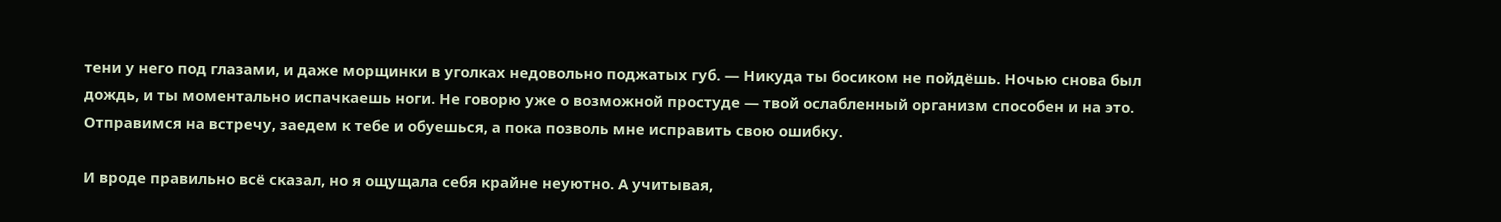тени у него под глазами, и даже морщинки в уголках недовольно поджатых губ. — Никуда ты босиком не пойдёшь. Ночью снова был дождь, и ты моментально испачкаешь ноги. Не говорю уже о возможной простуде — твой ослабленный организм способен и на это. Отправимся на встречу, заедем к тебе и обуешься, а пока позволь мне исправить свою ошибку.

И вроде правильно всё сказал, но я ощущала себя крайне неуютно. А учитывая,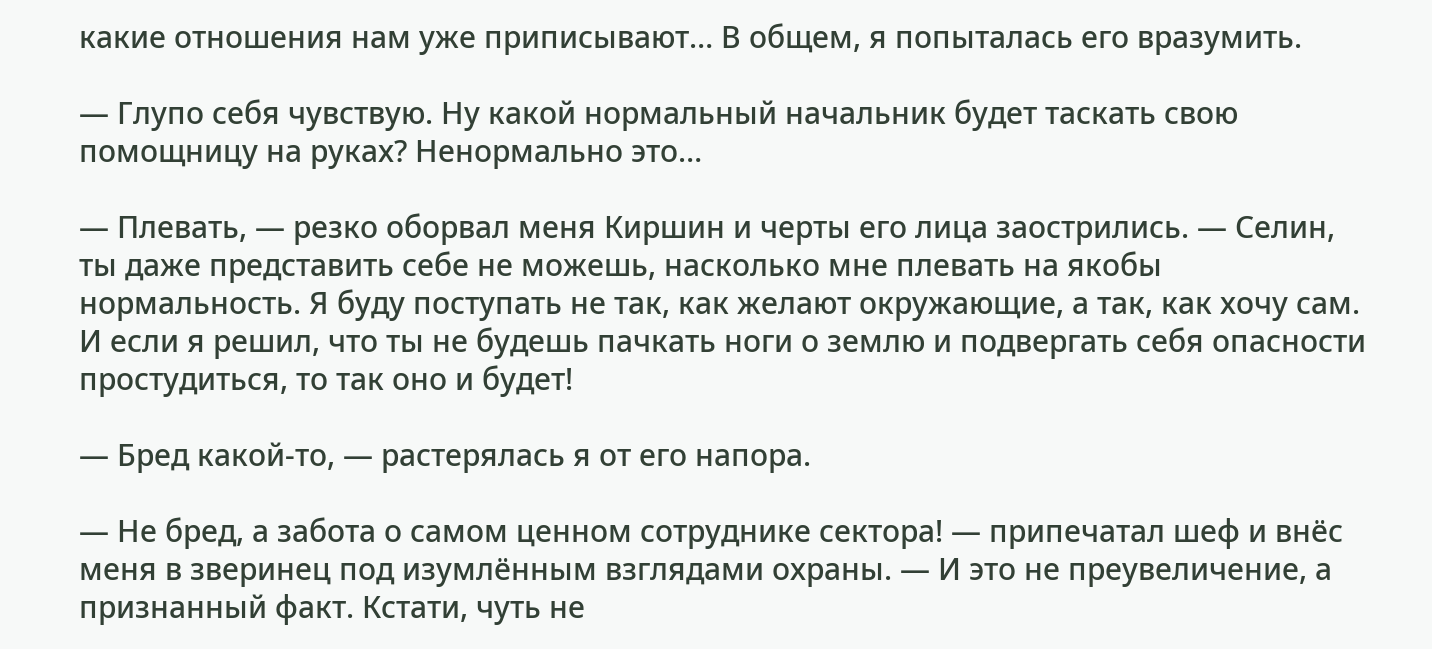какие отношения нам уже приписывают… В общем, я попыталась его вразумить.

— Глупо себя чувствую. Ну какой нормальный начальник будет таскать свою помощницу на руках? Ненормально это…

— Плевать, — резко оборвал меня Киршин и черты его лица заострились. — Селин, ты даже представить себе не можешь, насколько мне плевать на якобы нормальность. Я буду поступать не так, как желают окружающие, а так, как хочу сам. И если я решил, что ты не будешь пачкать ноги о землю и подвергать себя опасности простудиться, то так оно и будет!

— Бред какой-то, — растерялась я от его напора.

— Не бред, а забота о самом ценном сотруднике сектора! — припечатал шеф и внёс меня в зверинец под изумлённым взглядами охраны. — И это не преувеличение, а признанный факт. Кстати, чуть не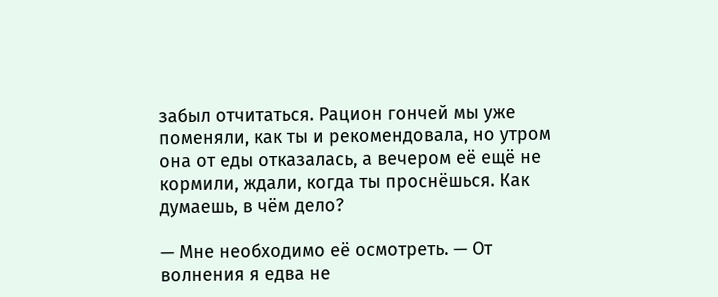забыл отчитаться. Рацион гончей мы уже поменяли, как ты и рекомендовала, но утром она от еды отказалась, а вечером её ещё не кормили, ждали, когда ты проснёшься. Как думаешь, в чём дело?

— Мне необходимо её осмотреть. — От волнения я едва не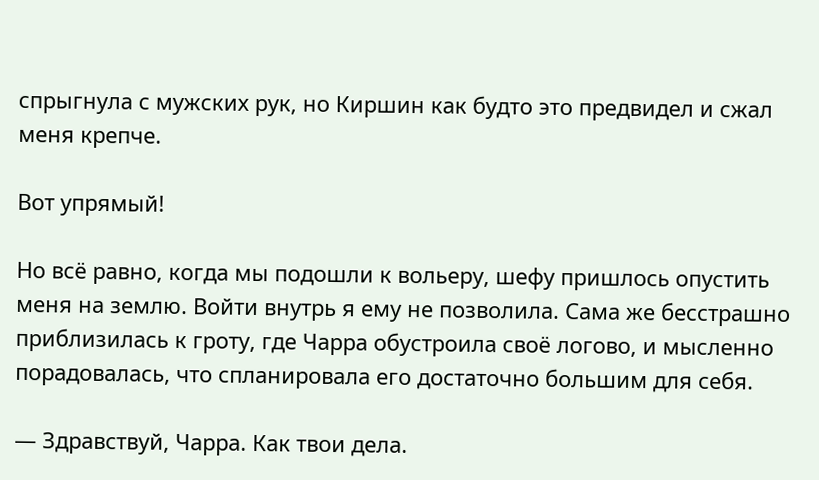спрыгнула с мужских рук, но Киршин как будто это предвидел и сжал меня крепче.

Вот упрямый!

Но всё равно, когда мы подошли к вольеру, шефу пришлось опустить меня на землю. Войти внутрь я ему не позволила. Сама же бесстрашно приблизилась к гроту, где Чарра обустроила своё логово, и мысленно порадовалась, что спланировала его достаточно большим для себя.

— Здравствуй, Чарра. Как твои дела.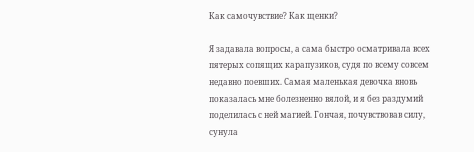Как самочувствие? Как щенки?

Я задавала вопросы, а сама быстро осматривала всех пятерых сопящих карапузиков, судя по всему совсем недавно поевших. Самая маленькая девочка вновь показалась мне болезненно вялой, и я без раздумий поделилась с ней магией. Гончая, почувствовав силу, сунула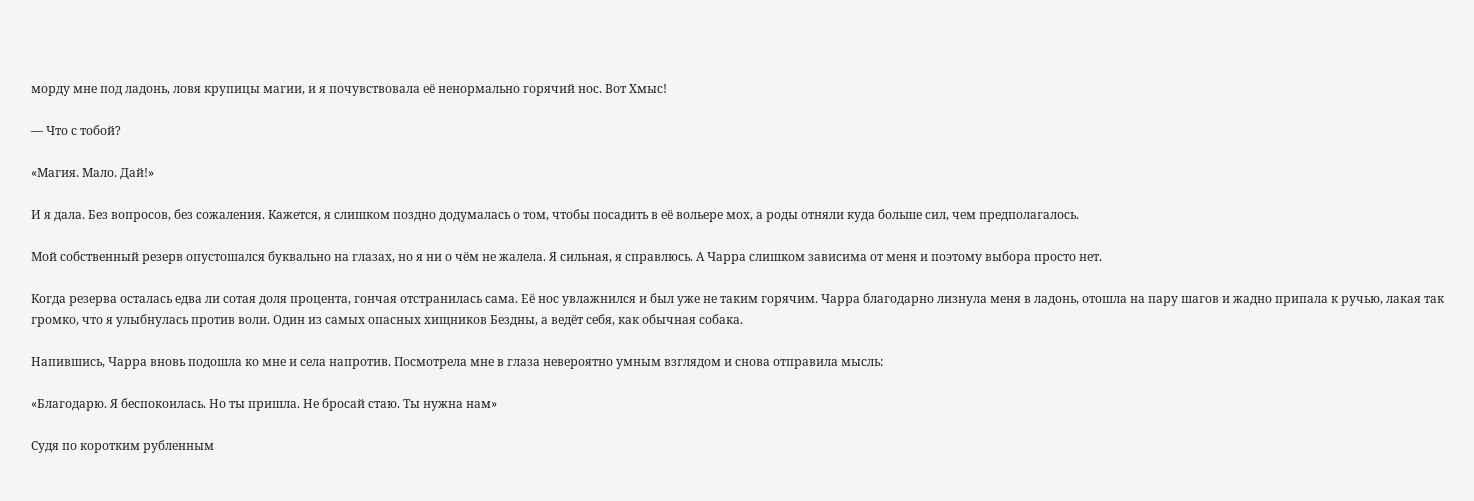морду мне под ладонь, ловя крупицы магии, и я почувствовала её ненормально горячий нос. Вот Хмыс!

— Что с тобой?

«Магия. Мало. Дай!»

И я дала. Без вопросов, без сожаления. Кажется, я слишком поздно додумалась о том, чтобы посадить в её вольере мох, а роды отняли куда больше сил, чем предполагалось.

Мой собственный резерв опустошался буквально на глазах, но я ни о чём не жалела. Я сильная, я справлюсь. А Чарра слишком зависима от меня и поэтому выбора просто нет.

Когда резерва осталась едва ли сотая доля процента, гончая отстранилась сама. Её нос увлажнился и был уже не таким горячим. Чарра благодарно лизнула меня в ладонь, отошла на пару шагов и жадно припала к ручью, лакая так громко, что я улыбнулась против воли. Один из самых опасных хищников Бездны, а ведёт себя, как обычная собака.

Напившись, Чарра вновь подошла ко мне и села напротив. Посмотрела мне в глаза невероятно умным взглядом и снова отправила мысль:

«Благодарю. Я беспокоилась. Но ты пришла. Не бросай стаю. Ты нужна нам»

Судя по коротким рубленным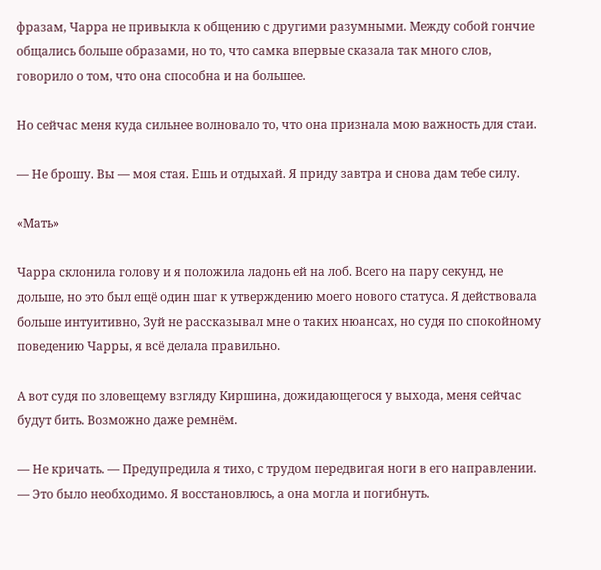фразам, Чарра не привыкла к общению с другими разумными. Между собой гончие общались больше образами, но то, что самка впервые сказала так много слов, говорило о том, что она способна и на большее.

Но сейчас меня куда сильнее волновало то, что она признала мою важность для стаи.

— Не брошу. Вы — моя стая. Ешь и отдыхай. Я приду завтра и снова дам тебе силу.

«Мать»

Чарра склонила голову и я положила ладонь ей на лоб. Всего на пару секунд, не дольше, но это был ещё один шаг к утверждению моего нового статуса. Я действовала больше интуитивно, Зуй не рассказывал мне о таких нюансах, но судя по спокойному поведению Чарры, я всё делала правильно.

А вот судя по зловещему взгляду Киршина, дожидающегося у выхода, меня сейчас будут бить. Возможно даже ремнём.

— Не кричать. — Предупредила я тихо, с трудом передвигая ноги в его направлении. — Это было необходимо. Я восстановлюсь, а она могла и погибнуть.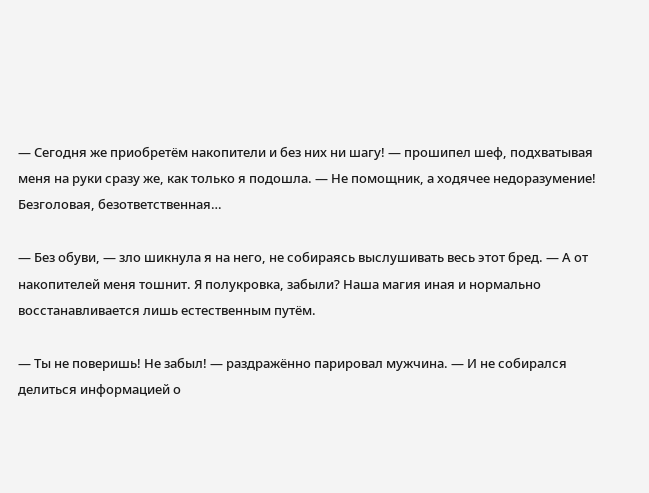— Сегодня же приобретём накопители и без них ни шагу! — прошипел шеф, подхватывая меня на руки сразу же, как только я подошла. — Не помощник, а ходячее недоразумение! Безголовая, безответственная…

— Без обуви, — зло шикнула я на него, не собираясь выслушивать весь этот бред. — А от накопителей меня тошнит. Я полукровка, забыли? Наша магия иная и нормально восстанавливается лишь естественным путём.

— Ты не поверишь! Не забыл! — раздражённо парировал мужчина. — И не собирался делиться информацией о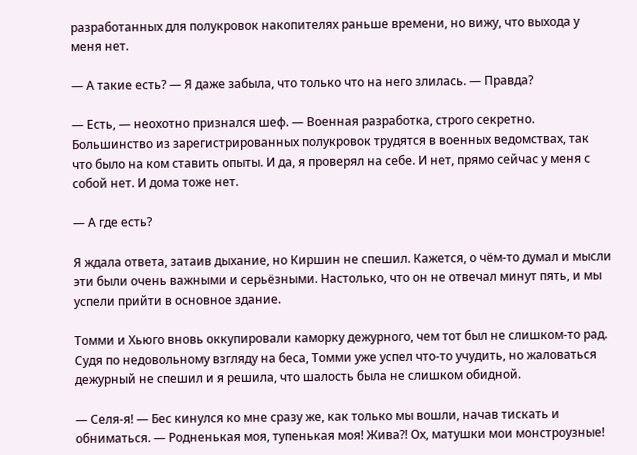разработанных для полукровок накопителях раньше времени, но вижу, что выхода у меня нет.

— А такие есть? — Я даже забыла, что только что на него злилась. — Правда?

— Есть, — неохотно признался шеф. — Военная разработка, строго секретно. Большинство из зарегистрированных полукровок трудятся в военных ведомствах, так что было на ком ставить опыты. И да, я проверял на себе. И нет, прямо сейчас у меня с собой нет. И дома тоже нет.

— А где есть?

Я ждала ответа, затаив дыхание, но Киршин не спешил. Кажется, о чём-то думал и мысли эти были очень важными и серьёзными. Настолько, что он не отвечал минут пять, и мы успели прийти в основное здание.

Томми и Хьюго вновь оккупировали каморку дежурного, чем тот был не слишком-то рад. Судя по недовольному взгляду на беса, Томми уже успел что-то учудить, но жаловаться дежурный не спешил и я решила, что шалость была не слишком обидной.

— Селя-я! — Бес кинулся ко мне сразу же, как только мы вошли, начав тискать и обниматься. — Родненькая моя, тупенькая моя! Жива?! Ох, матушки мои монстроузные!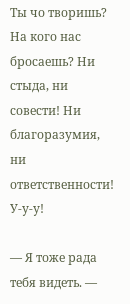Ты чо творишь? На кого нас бросаешь? Ни стыда, ни совести! Ни благоразумия, ни ответственности! У-у-у!

— Я тоже рада тебя видеть. —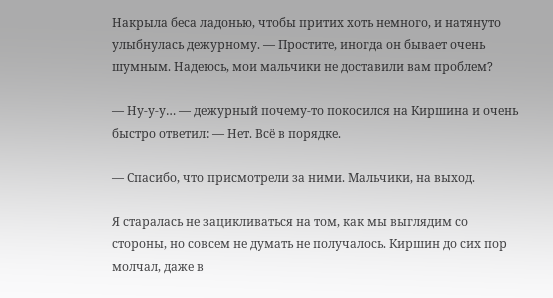Накрыла беса ладонью, чтобы притих хоть немного, и натянуто улыбнулась дежурному. — Простите, иногда он бывает очень шумным. Надеюсь, мои мальчики не доставили вам проблем?

— Ну-у-у… — дежурный почему-то покосился на Киршина и очень быстро ответил: — Нет. Всё в порядке.

— Спасибо, что присмотрели за ними. Мальчики, на выход.

Я старалась не зацикливаться на том, как мы выглядим со стороны, но совсем не думать не получалось. Киршин до сих пор молчал, даже в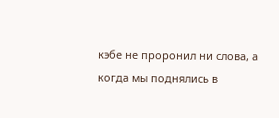кэбе не проронил ни слова, а когда мы поднялись в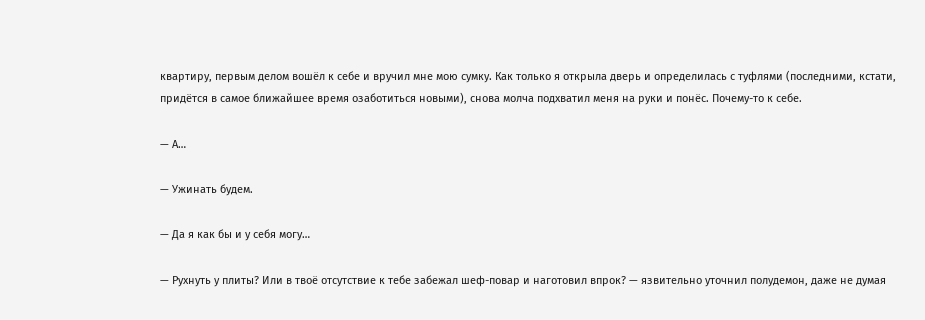квартиру, первым делом вошёл к себе и вручил мне мою сумку. Как только я открыла дверь и определилась с туфлями (последними, кстати, придётся в самое ближайшее время озаботиться новыми), снова молча подхватил меня на руки и понёс. Почему-то к себе.

— А…

— Ужинать будем.

— Да я как бы и у себя могу…

— Рухнуть у плиты? Или в твоё отсутствие к тебе забежал шеф-повар и наготовил впрок? — язвительно уточнил полудемон, даже не думая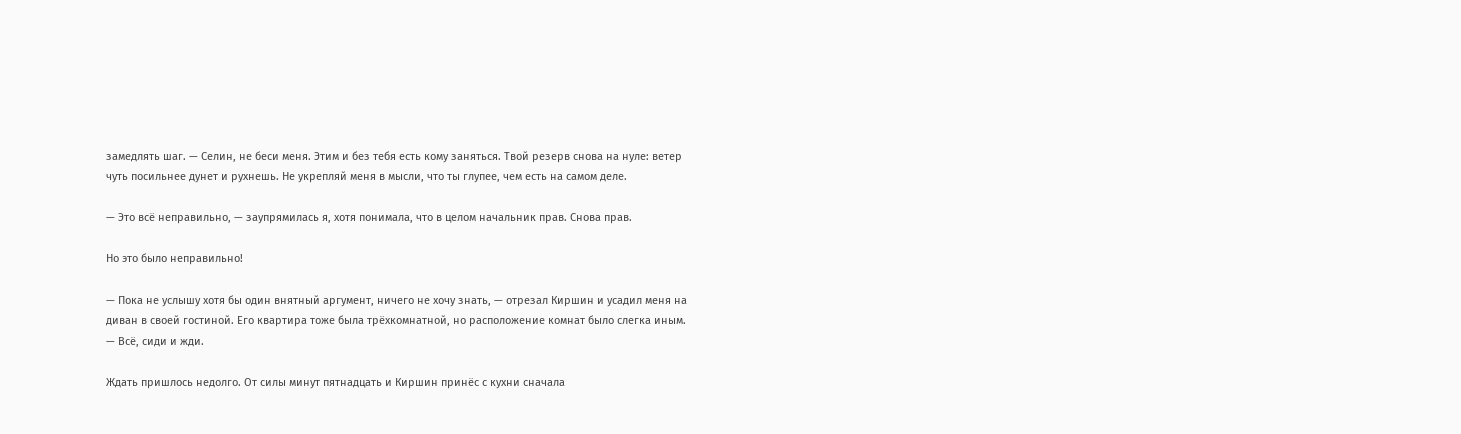замедлять шаг. — Селин, не беси меня. Этим и без тебя есть кому заняться. Твой резерв снова на нуле: ветер чуть посильнее дунет и рухнешь. Не укрепляй меня в мысли, что ты глупее, чем есть на самом деле.

— Это всё неправильно, — заупрямилась я, хотя понимала, что в целом начальник прав. Снова прав.

Но это было неправильно!

— Пока не услышу хотя бы один внятный аргумент, ничего не хочу знать, — отрезал Киршин и усадил меня на диван в своей гостиной. Его квартира тоже была трёхкомнатной, но расположение комнат было слегка иным. — Всё, сиди и жди.

Ждать пришлось недолго. От силы минут пятнадцать и Киршин принёс с кухни сначала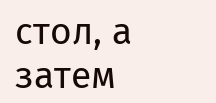стол, а затем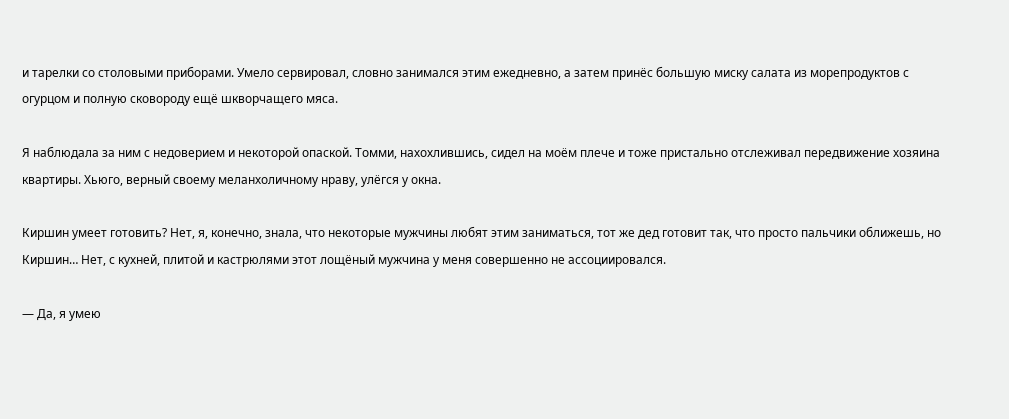и тарелки со столовыми приборами. Умело сервировал, словно занимался этим ежедневно, а затем принёс большую миску салата из морепродуктов с огурцом и полную сковороду ещё шкворчащего мяса.

Я наблюдала за ним с недоверием и некоторой опаской. Томми, нахохлившись, сидел на моём плече и тоже пристально отслеживал передвижение хозяина квартиры. Хьюго, верный своему меланхоличному нраву, улёгся у окна.

Киршин умеет готовить? Нет, я, конечно, знала, что некоторые мужчины любят этим заниматься, тот же дед готовит так, что просто пальчики оближешь, но Киршин… Нет, с кухней, плитой и кастрюлями этот лощёный мужчина у меня совершенно не ассоциировался.

— Да, я умею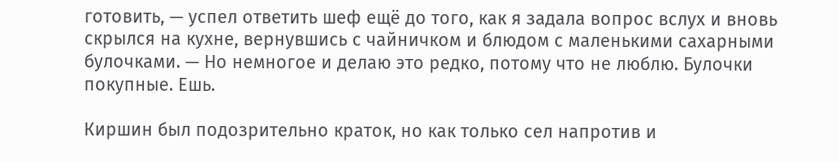готовить, — успел ответить шеф ещё до того, как я задала вопрос вслух и вновь скрылся на кухне, вернувшись с чайничком и блюдом с маленькими сахарными булочками. — Но немногое и делаю это редко, потому что не люблю. Булочки покупные. Ешь.

Киршин был подозрительно краток, но как только сел напротив и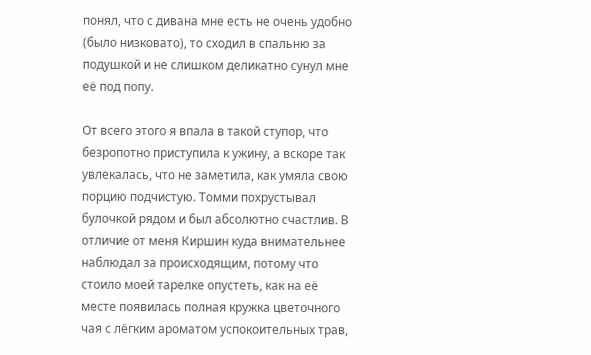понял, что с дивана мне есть не очень удобно (было низковато), то сходил в спальню за подушкой и не слишком деликатно сунул мне её под попу.

От всего этого я впала в такой ступор, что безропотно приступила к ужину, а вскоре так увлекалась, что не заметила, как умяла свою порцию подчистую. Томми похрустывал булочкой рядом и был абсолютно счастлив. В отличие от меня Киршин куда внимательнее наблюдал за происходящим, потому что стоило моей тарелке опустеть, как на её месте появилась полная кружка цветочного чая с лёгким ароматом успокоительных трав,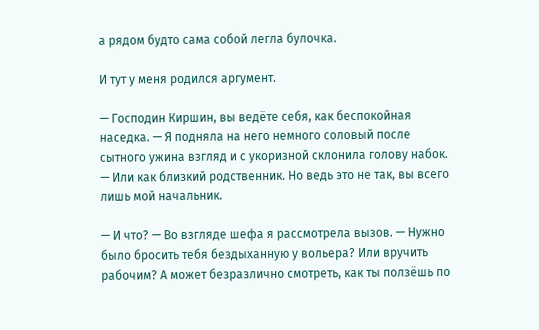а рядом будто сама собой легла булочка.

И тут у меня родился аргумент.

— Господин Киршин, вы ведёте себя, как беспокойная наседка. — Я подняла на него немного соловый после сытного ужина взгляд и с укоризной склонила голову набок. — Или как близкий родственник. Но ведь это не так, вы всего лишь мой начальник.

— И что? — Во взгляде шефа я рассмотрела вызов. — Нужно было бросить тебя бездыханную у вольера? Или вручить рабочим? А может безразлично смотреть, как ты ползёшь по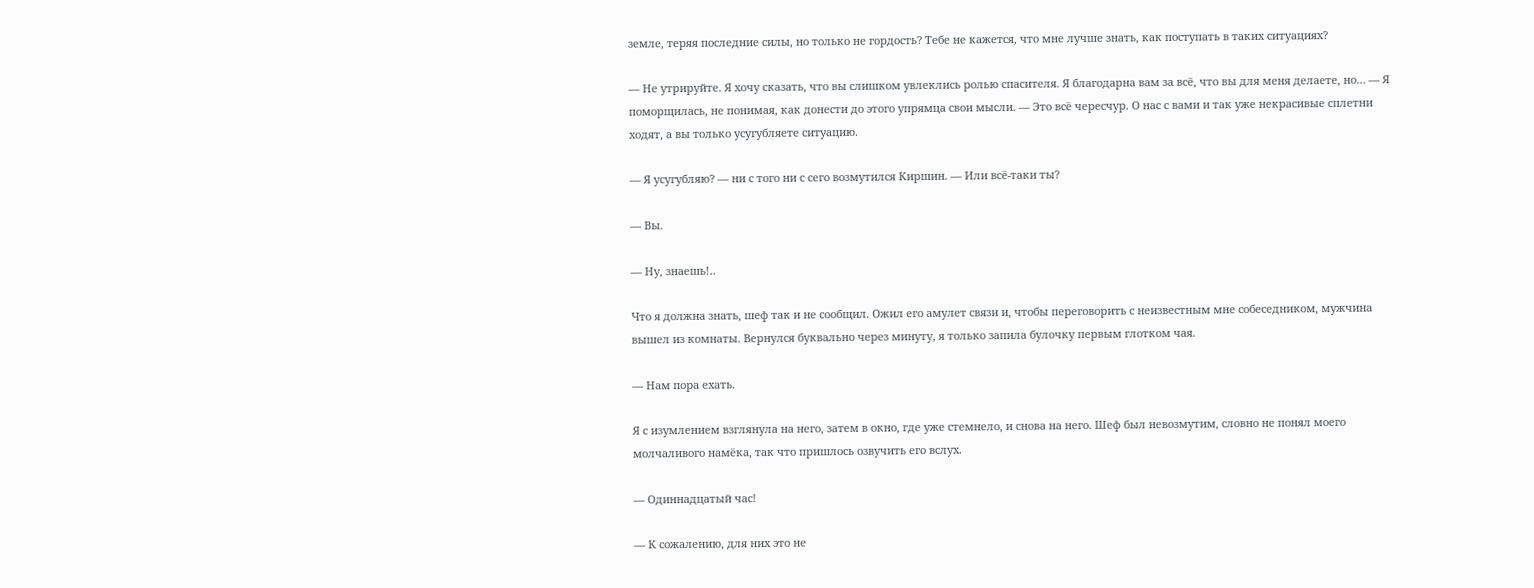земле, теряя последние силы, но только не гордость? Тебе не кажется, что мне лучше знать, как поступать в таких ситуациях?

— Не утрируйте. Я хочу сказать, что вы слишком увлеклись ролью спасителя. Я благодарна вам за всё, что вы для меня делаете, но… — Я поморщилась, не понимая, как донести до этого упрямца свои мысли. — Это всё чересчур. О нас с вами и так уже некрасивые сплетни ходят, а вы только усугубляете ситуацию.

— Я усугубляю? — ни с того ни с сего возмутился Киршин. — Или всё-таки ты?

— Вы.

— Ну, знаешь!..

Что я должна знать, шеф так и не сообщил. Ожил его амулет связи и, чтобы переговорить с неизвестным мне собеседником, мужчина вышел из комнаты. Вернулся буквально через минуту, я только запила булочку первым глотком чая.

— Нам пора ехать.

Я с изумлением взглянула на него, затем в окно, где уже стемнело, и снова на него. Шеф был невозмутим, словно не понял моего молчаливого намёка, так что пришлось озвучить его вслух.

— Одиннадцатый час!

— К сожалению, для них это не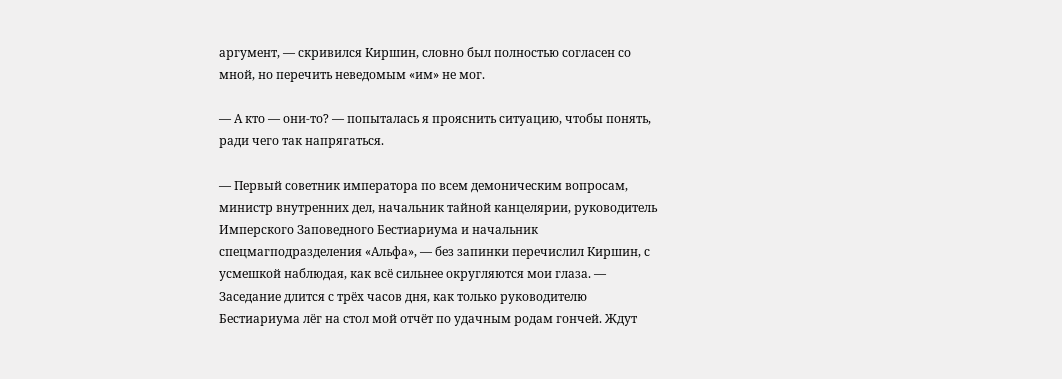аргумент, — скривился Киршин, словно был полностью согласен со мной, но перечить неведомым «им» не мог.

— А кто — они-то? — попыталась я прояснить ситуацию, чтобы понять, ради чего так напрягаться.

— Первый советник императора по всем демоническим вопросам, министр внутренних дел, начальник тайной канцелярии, руководитель Имперского Заповедного Бестиариума и начальник спецмагподразделения «Альфа», — без запинки перечислил Киршин, с усмешкой наблюдая, как всё сильнее округляются мои глаза. — Заседание длится с трёх часов дня, как только руководителю Бестиариума лёг на стол мой отчёт по удачным родам гончей. Ждут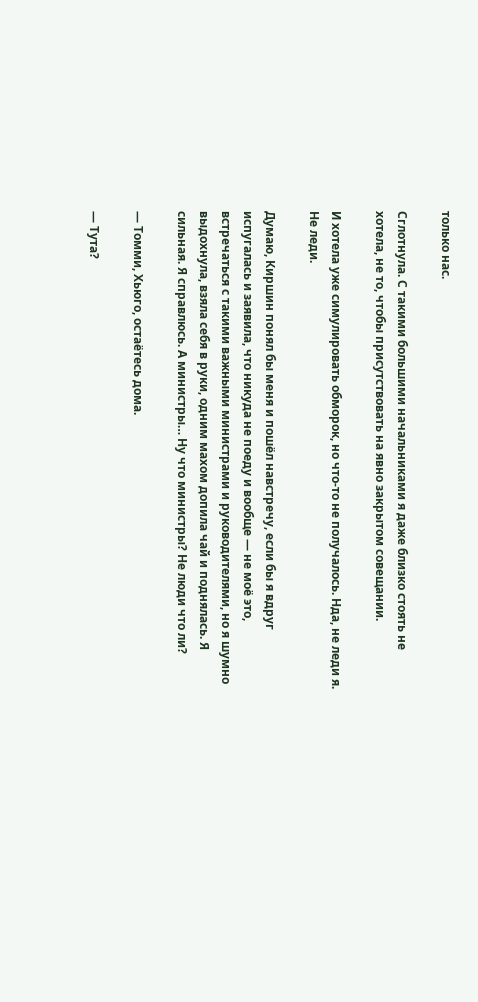только нас.

Сглотнула. С такими большими начальниками я даже близко стоять не хотела, не то, чтобы присутствовать на явно закрытом совещании.

И хотела уже симулировать обморок, но что-то не получалось. Нда, не леди я. Не леди.

Думаю, Киршин понял бы меня и пошёл навстречу, если бы я вдруг испугалась и заявила, что никуда не поеду и вообще — не моё это, встречаться с такими важными министрами и руководителями, но я шумно выдохнула, взяла себя в руки, одним махом допила чай и поднялась. Я сильная. Я справлюсь. А министры… Ну что министры? Не люди что ли?

— Томми, Хьюго, остаётесь дома.

— Тута?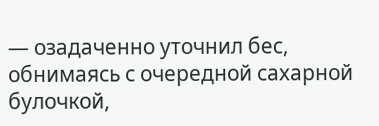— озадаченно уточнил бес, обнимаясь с очередной сахарной булочкой,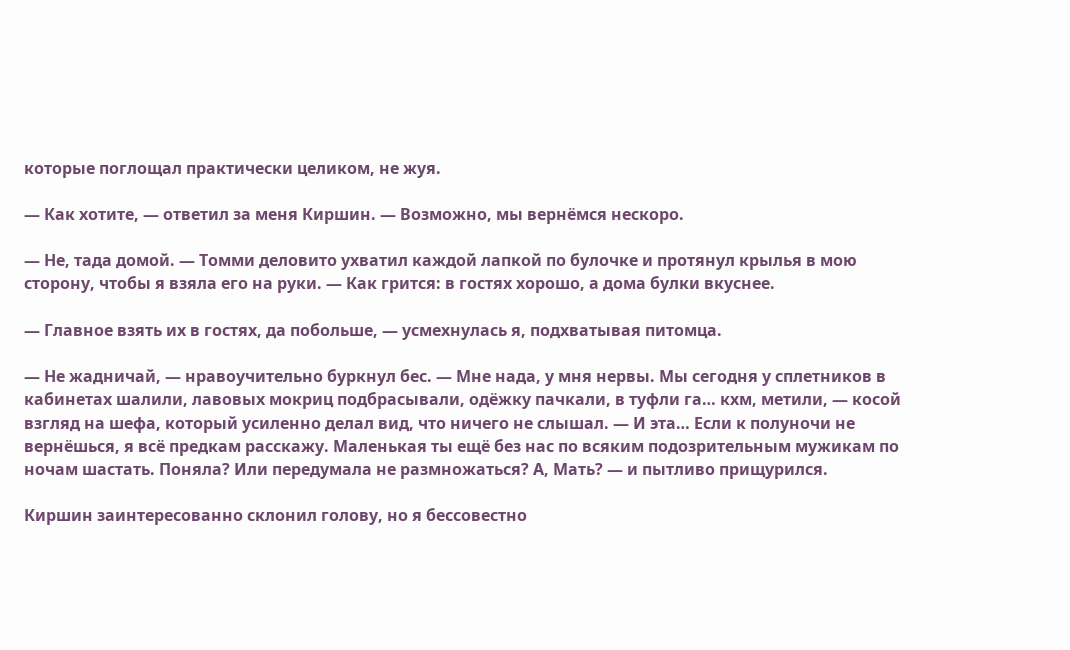которые поглощал практически целиком, не жуя.

— Как хотите, — ответил за меня Киршин. — Возможно, мы вернёмся нескоро.

— Не, тада домой. — Томми деловито ухватил каждой лапкой по булочке и протянул крылья в мою сторону, чтобы я взяла его на руки. — Как грится: в гостях хорошо, а дома булки вкуснее.

— Главное взять их в гостях, да побольше, — усмехнулась я, подхватывая питомца.

— Не жадничай, — нравоучительно буркнул бес. — Мне нада, у мня нервы. Мы сегодня у сплетников в кабинетах шалили, лавовых мокриц подбрасывали, одёжку пачкали, в туфли га… кхм, метили, — косой взгляд на шефа, который усиленно делал вид, что ничего не слышал. — И эта… Если к полуночи не вернёшься, я всё предкам расскажу. Маленькая ты ещё без нас по всяким подозрительным мужикам по ночам шастать. Поняла? Или передумала не размножаться? А, Мать? — и пытливо прищурился.

Киршин заинтересованно склонил голову, но я бессовестно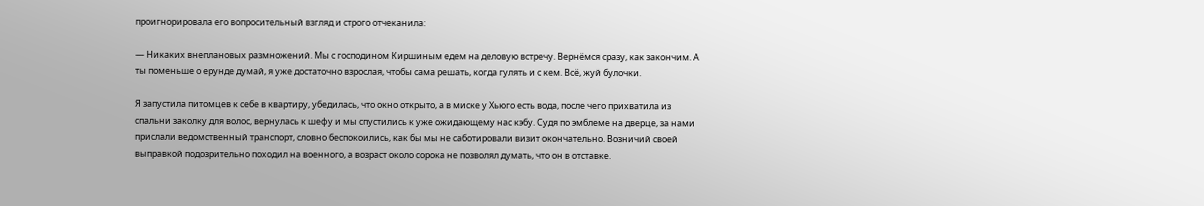проигнорировала его вопросительный взгляд и строго отчеканила:

— Никаких внеплановых размножений. Мы с господином Киршиным едем на деловую встречу. Вернёмся сразу, как закончим. А ты поменьше о ерунде думай, я уже достаточно взрослая, чтобы сама решать, когда гулять и с кем. Всё, жуй булочки.

Я запустила питомцев к себе в квартиру, убедилась, что окно открыто, а в миске у Хьюго есть вода, после чего прихватила из спальни заколку для волос, вернулась к шефу и мы спустились к уже ожидающему нас кэбу. Судя по эмблеме на дверце, за нами прислали ведомственный транспорт, словно беспокоились, как бы мы не саботировали визит окончательно. Возничий своей выправкой подозрительно походил на военного, а возраст около сорока не позволял думать, что он в отставке.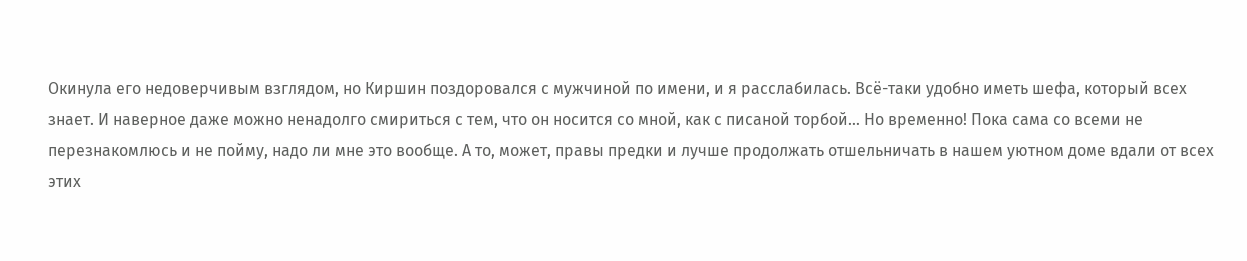Окинула его недоверчивым взглядом, но Киршин поздоровался с мужчиной по имени, и я расслабилась. Всё-таки удобно иметь шефа, который всех знает. И наверное даже можно ненадолго смириться с тем, что он носится со мной, как с писаной торбой… Но временно! Пока сама со всеми не перезнакомлюсь и не пойму, надо ли мне это вообще. А то, может, правы предки и лучше продолжать отшельничать в нашем уютном доме вдали от всех этих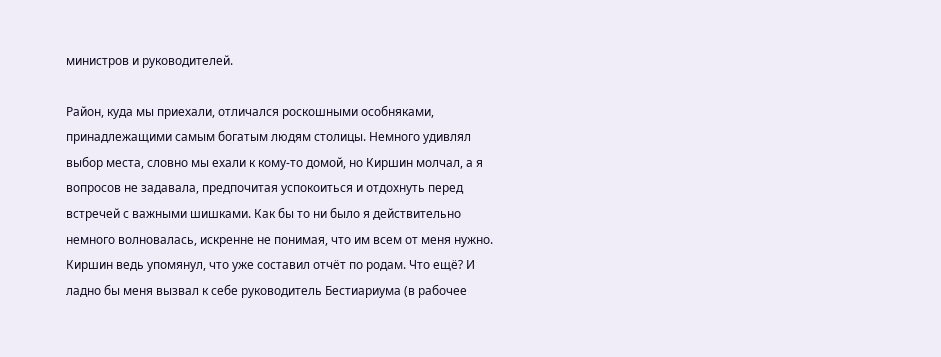министров и руководителей.

Район, куда мы приехали, отличался роскошными особняками, принадлежащими самым богатым людям столицы. Немного удивлял выбор места, словно мы ехали к кому-то домой, но Киршин молчал, а я вопросов не задавала, предпочитая успокоиться и отдохнуть перед встречей с важными шишками. Как бы то ни было я действительно немного волновалась, искренне не понимая, что им всем от меня нужно. Киршин ведь упомянул, что уже составил отчёт по родам. Что ещё? И ладно бы меня вызвал к себе руководитель Бестиариума (в рабочее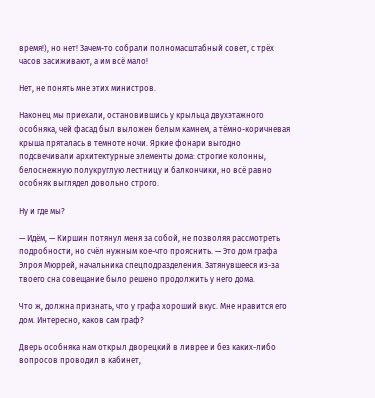время!), но нет! Зачем-то собрали полномасштабный совет, с трёх часов засиживают, а им всё мало!

Нет, не понять мне этих министров.

Наконец мы приехали, остановившись у крыльца двухэтажного особняка, чей фасад был выложен белым камнем, а тёмно-коричневая крыша пряталась в темноте ночи. Яркие фонари выгодно подсвечивали архитектурные элементы дома: строгие колонны, белоснежную полукруглую лестницу и балкончики, но всё равно особняк выглядел довольно строго.

Ну и где мы?

— Идём, — Киршин потянул меня за собой, не позволяя рассмотреть подробности, но счёл нужным кое-что прояснить. — Это дом графа Элроя Мюррей, начальника спецподразделения. Затянувшееся из-за твоего сна совещание было решено продолжить у него дома.

Что ж, должна признать, что у графа хороший вкус. Мне нравится его дом. Интересно, каков сам граф?

Дверь особняка нам открыл дворецкий в ливрее и без каких-либо вопросов проводил в кабинет,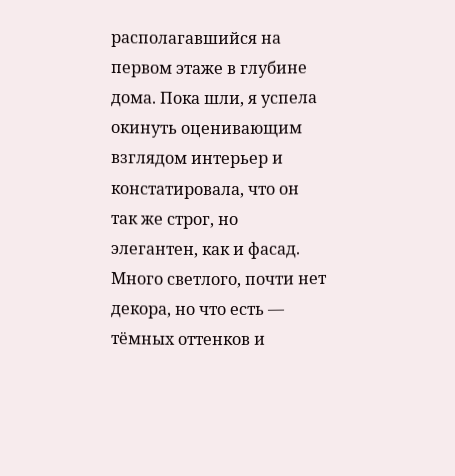располагавшийся на первом этаже в глубине дома. Пока шли, я успела окинуть оценивающим взглядом интерьер и констатировала, что он так же строг, но элегантен, как и фасад. Много светлого, почти нет декора, но что есть — тёмных оттенков и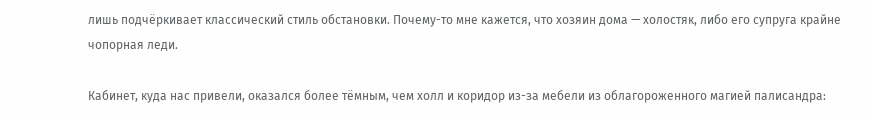лишь подчёркивает классический стиль обстановки. Почему-то мне кажется, что хозяин дома — холостяк, либо его супруга крайне чопорная леди.

Кабинет, куда нас привели, оказался более тёмным, чем холл и коридор из-за мебели из облагороженного магией палисандра: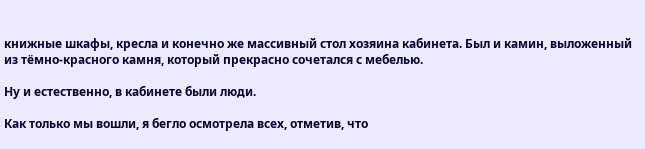книжные шкафы, кресла и конечно же массивный стол хозяина кабинета. Был и камин, выложенный из тёмно-красного камня, который прекрасно сочетался с мебелью.

Ну и естественно, в кабинете были люди.

Как только мы вошли, я бегло осмотрела всех, отметив, что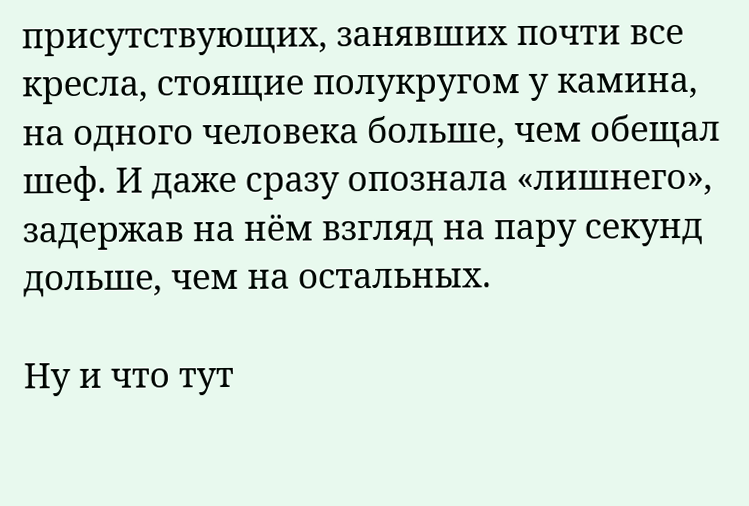присутствующих, занявших почти все кресла, стоящие полукругом у камина, на одного человека больше, чем обещал шеф. И даже сразу опознала «лишнего», задержав на нём взгляд на пару секунд дольше, чем на остальных.

Ну и что тут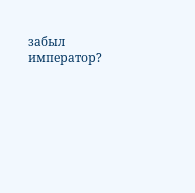забыл император?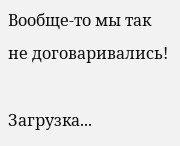Вообще-то мы так не договаривались!

Загрузка...